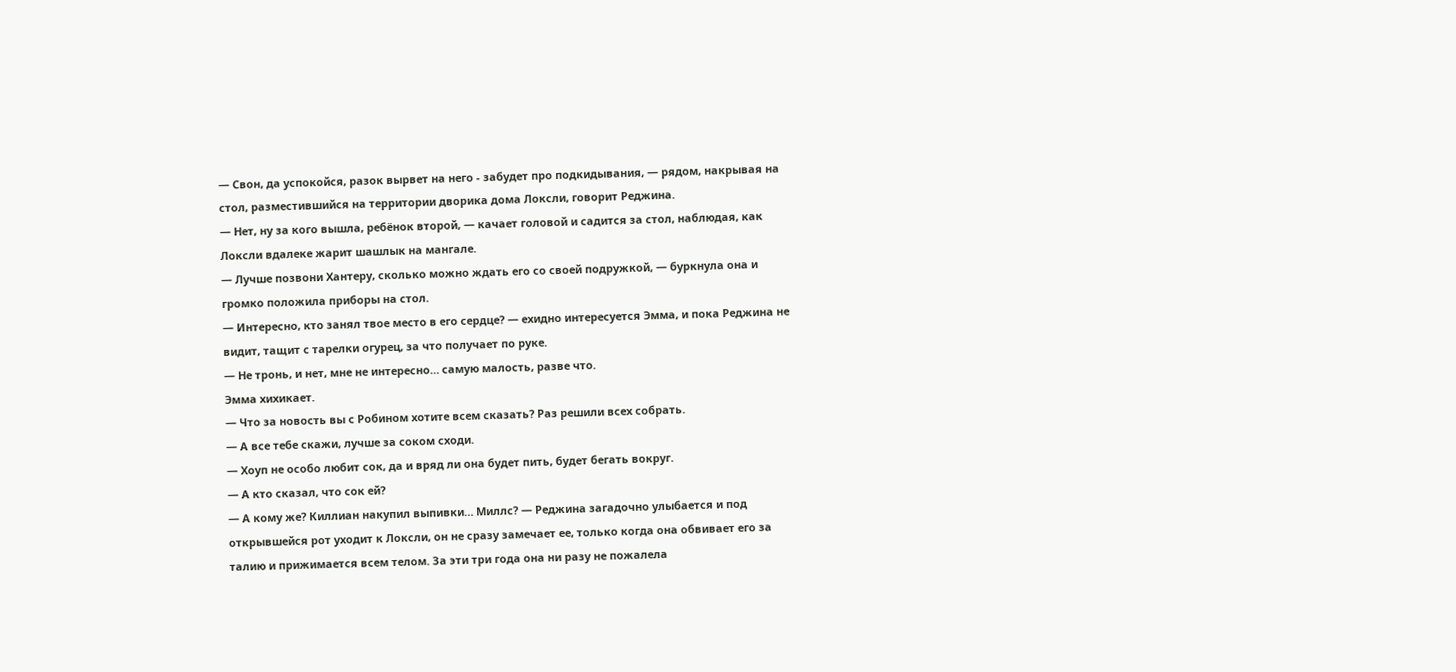— Свон, да успокойся, разок вырвет на него - забудет про подкидывания, — рядом, накрывая на стол, разместившийся на территории дворика дома Локсли, говорит Реджина.
— Нет, ну за кого вышла, ребёнок второй, — качает головой и садится за стол, наблюдая, как Локсли вдалеке жарит шашлык на мангале.
— Лучше позвони Хантеру, сколько можно ждать его со своей подружкой, — буркнула она и громко положила приборы на стол.
— Интересно, кто занял твое место в его сердце? — ехидно интересуется Эмма, и пока Реджина не видит, тащит с тарелки огурец, за что получает по руке.
— Не тронь, и нет, мне не интересно… самую малость, разве что.
Эмма хихикает.
— Что за новость вы с Робином хотите всем сказать? Раз решили всех собрать.
— А все тебе скажи, лучше за соком сходи.
— Хоуп не особо любит сок, да и вряд ли она будет пить, будет бегать вокруг.
— А кто сказал, что сок ей?
— А кому же? Киллиан накупил выпивки… Миллс? — Реджина загадочно улыбается и под открывшейся рот уходит к Локсли, он не сразу замечает ее, только когда она обвивает его за талию и прижимается всем телом. За эти три года она ни разу не пожалела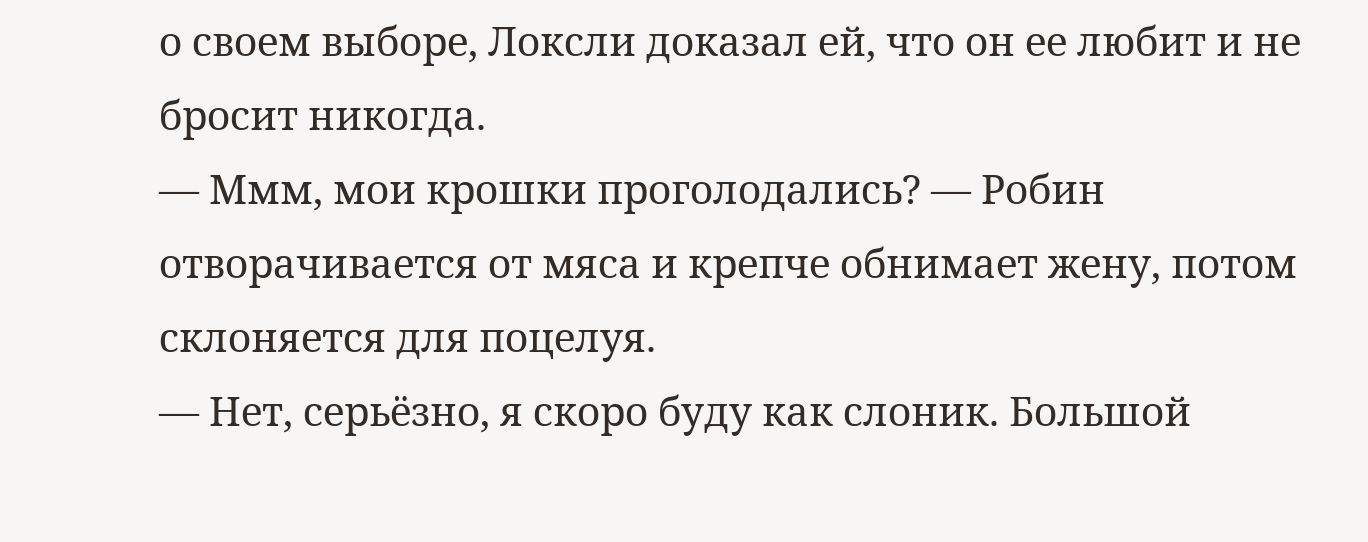о своем выборе, Локсли доказал ей, что он ее любит и не бросит никогда.
— Ммм, мои крошки проголодались? — Робин отворачивается от мяса и крепче обнимает жену, потом склоняется для поцелуя.
— Нет, серьёзно, я скоро буду как слоник. Большой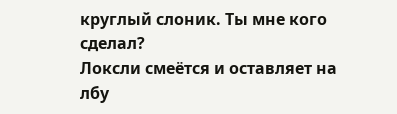круглый слоник. Ты мне кого сделал?
Локсли смеётся и оставляет на лбу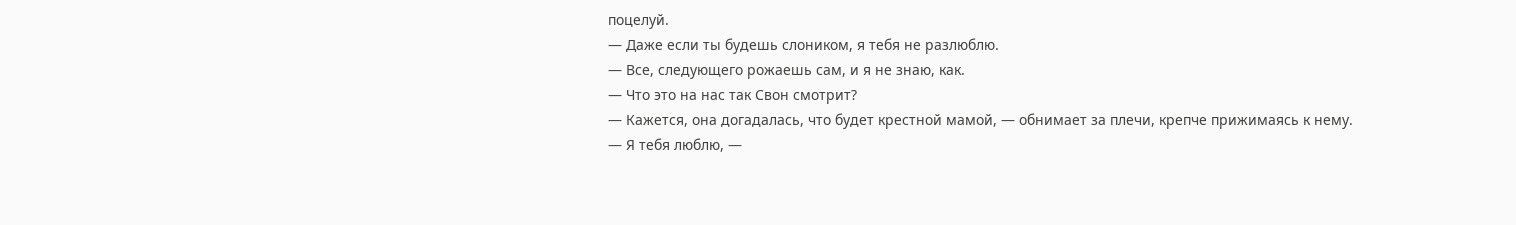поцелуй.
— Даже если ты будешь слоником, я тебя не разлюблю.
— Все, следующего рожаешь сам, и я не знаю, как.
— Что это на нас так Свон смотрит?
— Кажется, она догадалась, что будет крестной мамой, — обнимает за плечи, крепче прижимаясь к нему.
— Я тебя люблю, —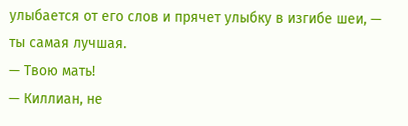улыбается от его слов и прячет улыбку в изгибе шеи, — ты самая лучшая.
— Твою мать!
— Киллиан, не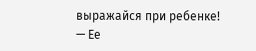выражайся при ребенке!
— Ее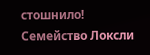стошнило!
Семейство Локсли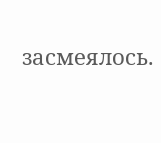засмеялось.